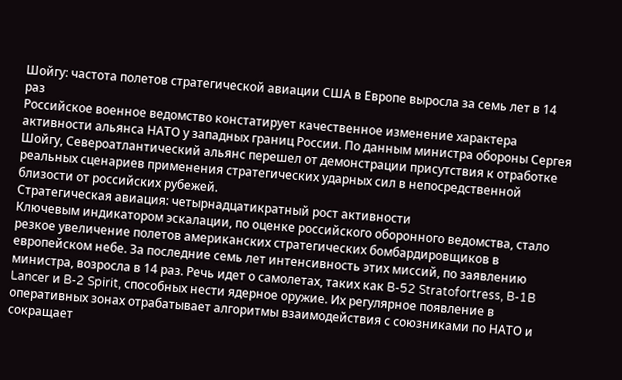Шойгу: частота полетов стратегической авиации США в Европе выросла за семь лет в 14 раз
Российское военное ведомство констатирует качественное изменение характера активности альянса НАТО у западных границ России. По данным министра обороны Сергея Шойгу, Североатлантический альянс перешел от демонстрации присутствия к отработке реальных сценариев применения стратегических ударных сил в непосредственной близости от российских рубежей.
Стратегическая авиация: четырнадцатикратный рост активности
Ключевым индикатором эскалации, по оценке российского оборонного ведомства, стало резкое увеличение полетов американских стратегических бомбардировщиков в европейском небе. За последние семь лет интенсивность этих миссий, по заявлению министра, возросла в 14 раз. Речь идет о самолетах, таких как B-52 Stratofortress, B-1B Lancer и B-2 Spirit, способных нести ядерное оружие. Их регулярное появление в оперативных зонах отрабатывает алгоритмы взаимодействия с союзниками по НАТО и сокращает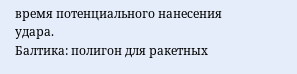время потенциального нанесения удара.
Балтика: полигон для ракетных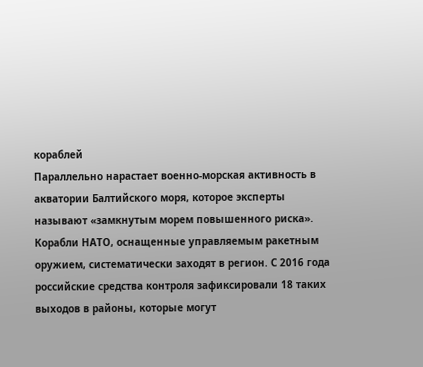кораблей
Параллельно нарастает военно-морская активность в акватории Балтийского моря, которое эксперты называют «замкнутым морем повышенного риска». Корабли НАТО, оснащенные управляемым ракетным оружием, систематически заходят в регион. С 2016 года российские средства контроля зафиксировали 18 таких выходов в районы, которые могут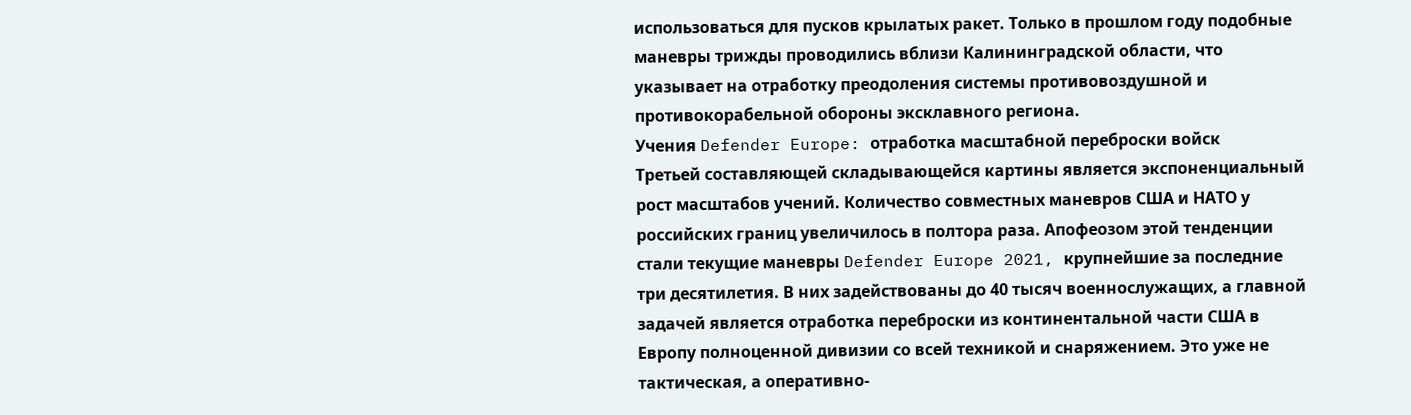использоваться для пусков крылатых ракет. Только в прошлом году подобные маневры трижды проводились вблизи Калининградской области, что указывает на отработку преодоления системы противовоздушной и противокорабельной обороны эксклавного региона.
Учения Defender Europe: отработка масштабной переброски войск
Третьей составляющей складывающейся картины является экспоненциальный рост масштабов учений. Количество совместных маневров США и НАТО у российских границ увеличилось в полтора раза. Апофеозом этой тенденции стали текущие маневры Defender Europe 2021, крупнейшие за последние три десятилетия. В них задействованы до 40 тысяч военнослужащих, а главной задачей является отработка переброски из континентальной части США в Европу полноценной дивизии со всей техникой и снаряжением. Это уже не тактическая, а оперативно-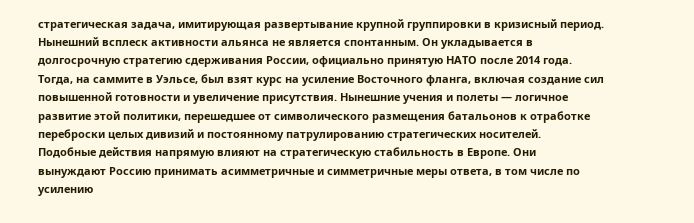стратегическая задача, имитирующая развертывание крупной группировки в кризисный период.
Нынешний всплеск активности альянса не является спонтанным. Он укладывается в долгосрочную стратегию сдерживания России, официально принятую НАТО после 2014 года. Тогда, на саммите в Уэльсе, был взят курс на усиление Восточного фланга, включая создание сил повышенной готовности и увеличение присутствия. Нынешние учения и полеты — логичное развитие этой политики, перешедшее от символического размещения батальонов к отработке переброски целых дивизий и постоянному патрулированию стратегических носителей.
Подобные действия напрямую влияют на стратегическую стабильность в Европе. Они вынуждают Россию принимать асимметричные и симметричные меры ответа, в том числе по усилению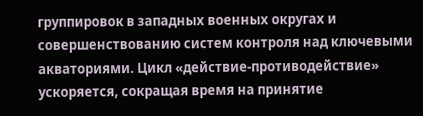группировок в западных военных округах и совершенствованию систем контроля над ключевыми акваториями. Цикл «действие-противодействие» ускоряется, сокращая время на принятие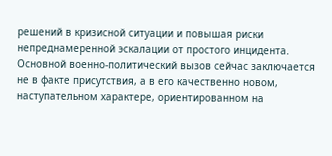решений в кризисной ситуации и повышая риски непреднамеренной эскалации от простого инцидента. Основной военно-политический вызов сейчас заключается не в факте присутствия, а в его качественно новом, наступательном характере, ориентированном на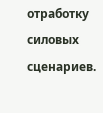отработку силовых сценариев.